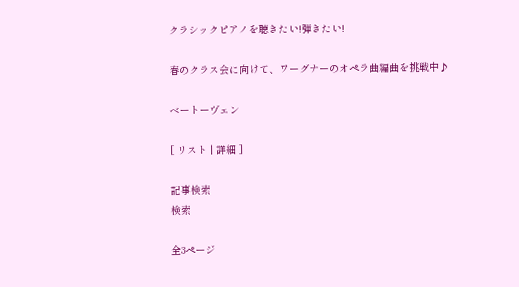クラシックピアノを聴きたい!弾きたい!

春のクラス会に向けて、ワーグナーのオペラ曲編曲を挑戦中♪

ベートーヴェン

[ リスト | 詳細 ]

記事検索
検索

全3ページ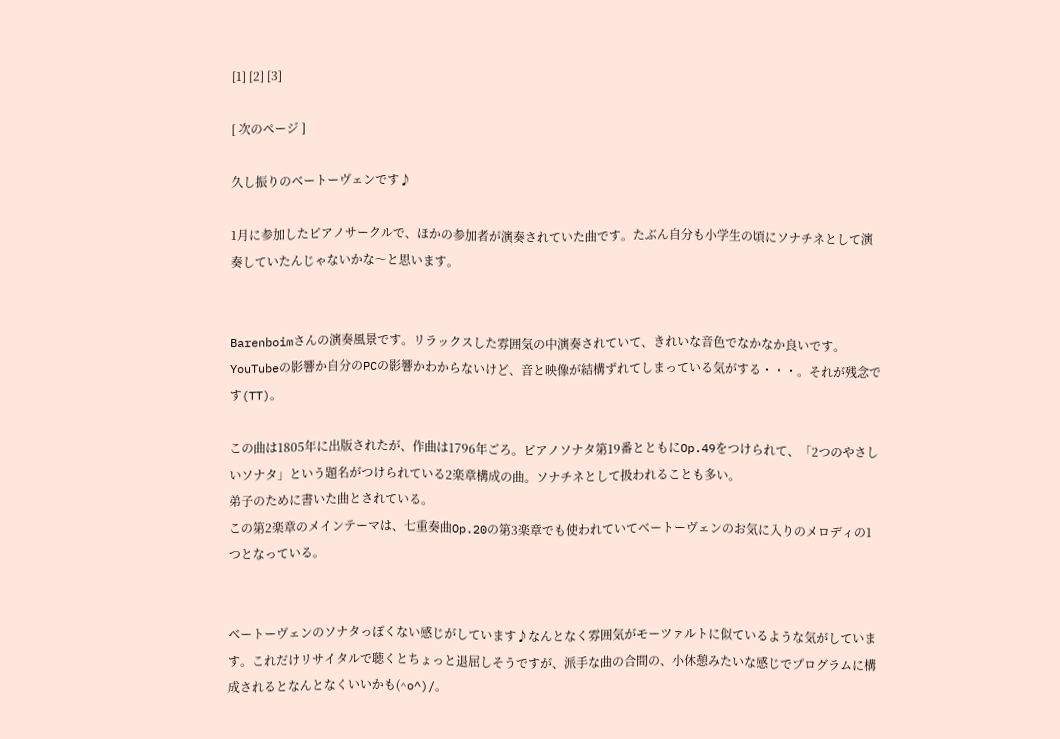[1] [2] [3]

[ 次のページ ]

久し振りのベートーヴェンです♪

1月に参加したピアノサークルで、ほかの参加者が演奏されていた曲です。たぶん自分も小学生の頃にソナチネとして演奏していたんじゃないかな〜と思います。


Barenboimさんの演奏風景です。リラックスした雰囲気の中演奏されていて、きれいな音色でなかなか良いです。
YouTubeの影響か自分のPCの影響かわからないけど、音と映像が結構ずれてしまっている気がする・・・。それが残念です(TT)。

この曲は1805年に出版されたが、作曲は1796年ごろ。ピアノソナタ第19番とともにOp.49をつけられて、「2つのやさしいソナタ」という題名がつけられている2楽章構成の曲。ソナチネとして扱われることも多い。
弟子のために書いた曲とされている。
この第2楽章のメインテーマは、七重奏曲Op.20の第3楽章でも使われていてベートーヴェンのお気に入りのメロディの1つとなっている。


ベートーヴェンのソナタっぽくない感じがしています♪なんとなく雰囲気がモーツァルトに似ているような気がしています。これだけリサイタルで聴くとちょっと退屈しそうですが、派手な曲の合間の、小休憩みたいな感じでプログラムに構成されるとなんとなくいいかも(^o^)/。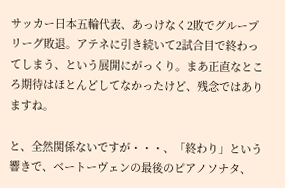サッカー日本五輪代表、あっけなく2敗でグループリーグ敗退。アテネに引き続いて2試合目で終わってしまう、という展開にがっくり。まあ正直なところ期待はほとんどしてなかったけど、残念ではありますね。

と、全然関係ないですが・・・、「終わり」という響きで、ベートーヴェンの最後のピアノソナタ、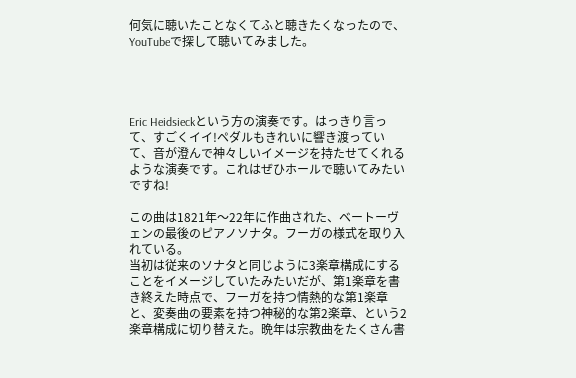何気に聴いたことなくてふと聴きたくなったので、YouTubeで探して聴いてみました。




Eric Heidsieckという方の演奏です。はっきり言って、すごくイイ!ペダルもきれいに響き渡っていて、音が澄んで神々しいイメージを持たせてくれるような演奏です。これはぜひホールで聴いてみたいですね!

この曲は1821年〜22年に作曲された、ベートーヴェンの最後のピアノソナタ。フーガの様式を取り入れている。
当初は従来のソナタと同じように3楽章構成にすることをイメージしていたみたいだが、第1楽章を書き終えた時点で、フーガを持つ情熱的な第1楽章と、変奏曲の要素を持つ神秘的な第2楽章、という2楽章構成に切り替えた。晩年は宗教曲をたくさん書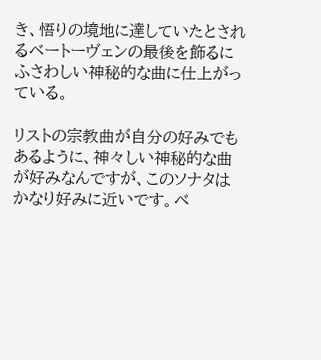き、悟りの境地に達していたとされるベートーヴェンの最後を飾るにふさわしい神秘的な曲に仕上がっている。

リストの宗教曲が自分の好みでもあるように、神々しい神秘的な曲が好みなんですが、このソナタはかなり好みに近いです。ベ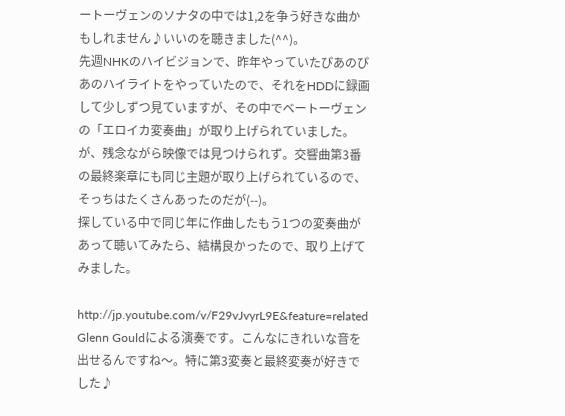ートーヴェンのソナタの中では1,2を争う好きな曲かもしれません♪いいのを聴きました(^^)。
先週NHKのハイビジョンで、昨年やっていたぴあのぴあのハイライトをやっていたので、それをHDDに録画して少しずつ見ていますが、その中でベートーヴェンの「エロイカ変奏曲」が取り上げられていました。が、残念ながら映像では見つけられず。交響曲第3番の最終楽章にも同じ主題が取り上げられているので、そっちはたくさんあったのだが(--)。
探している中で同じ年に作曲したもう1つの変奏曲があって聴いてみたら、結構良かったので、取り上げてみました。

http://jp.youtube.com/v/F29vJvyrL9E&feature=related
Glenn Gouldによる演奏です。こんなにきれいな音を出せるんですね〜。特に第3変奏と最終変奏が好きでした♪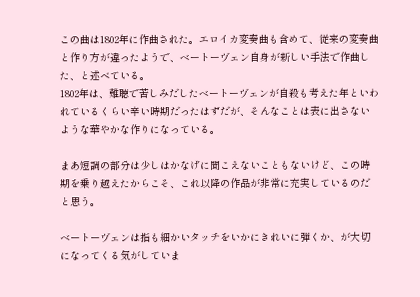この曲は1802年に作曲された。エロイカ変奏曲も含めて、従来の変奏曲と作り方が違ったようで、ベートーヴェン自身が新しい手法で作曲した、と述べている。
1802年は、難聴で苦しみだしたベートーヴェンが自殺も考えた年といわれているくらい辛い時期だったはずだが、そんなことは表に出さないような華やかな作りになっている。

まあ短調の部分は少しはかなげに聞こえないこともないけど、この時期を乗り越えたからこそ、これ以降の作品が非常に充実しているのだと思う。

ベートーヴェンは指も細かいタッチをいかにきれいに弾くか、が大切になってくる気がしていま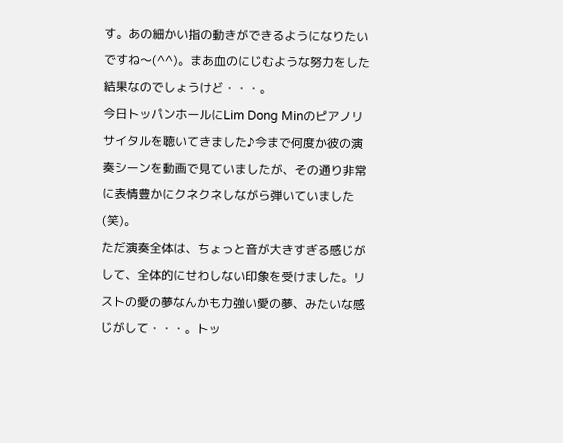す。あの細かい指の動きができるようになりたいですね〜(^^)。まあ血のにじむような努力をした結果なのでしょうけど・・・。
今日トッパンホールにLim Dong Minのピアノリサイタルを聴いてきました♪今まで何度か彼の演奏シーンを動画で見ていましたが、その通り非常に表情豊かにクネクネしながら弾いていました(笑)。
ただ演奏全体は、ちょっと音が大きすぎる感じがして、全体的にせわしない印象を受けました。リストの愛の夢なんかも力強い愛の夢、みたいな感じがして・・・。トッ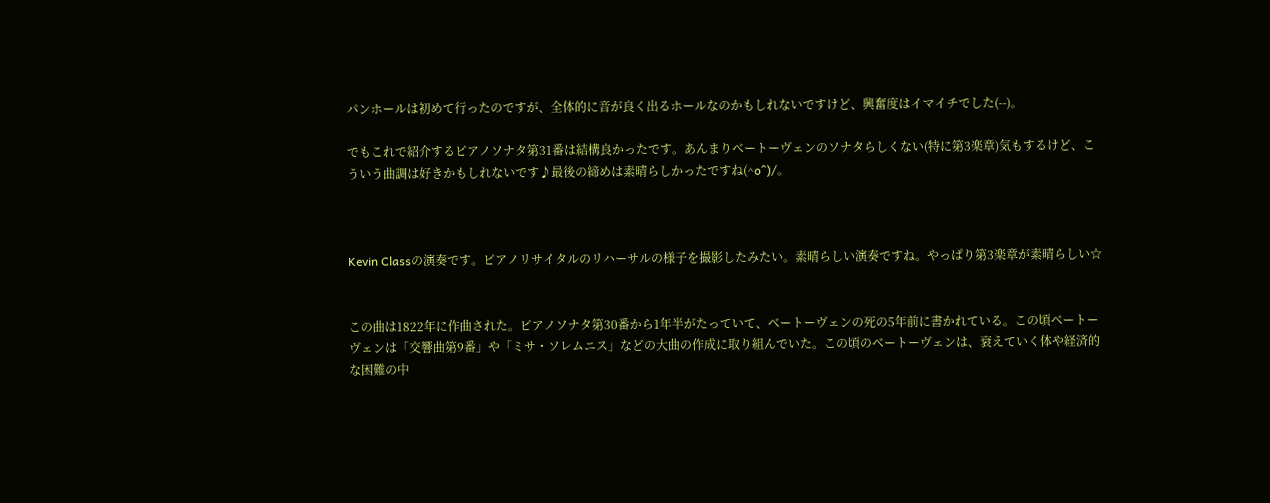パンホールは初めて行ったのですが、全体的に音が良く出るホールなのかもしれないですけど、興奮度はイマイチでした(--)。

でもこれで紹介するピアノソナタ第31番は結構良かったです。あんまりベートーヴェンのソナタらしくない(特に第3楽章)気もするけど、こういう曲調は好きかもしれないです♪最後の締めは素晴らしかったですね(^o^)/。



Kevin Classの演奏です。ピアノリサイタルのリハーサルの様子を撮影したみたい。素晴らしい演奏ですね。やっぱり第3楽章が素晴らしい☆


この曲は1822年に作曲された。ピアノソナタ第30番から1年半がたっていて、ベートーヴェンの死の5年前に書かれている。この頃ベートーヴェンは「交響曲第9番」や「ミサ・ソレムニス」などの大曲の作成に取り組んでいた。この頃のベートーヴェンは、衰えていく体や経済的な困難の中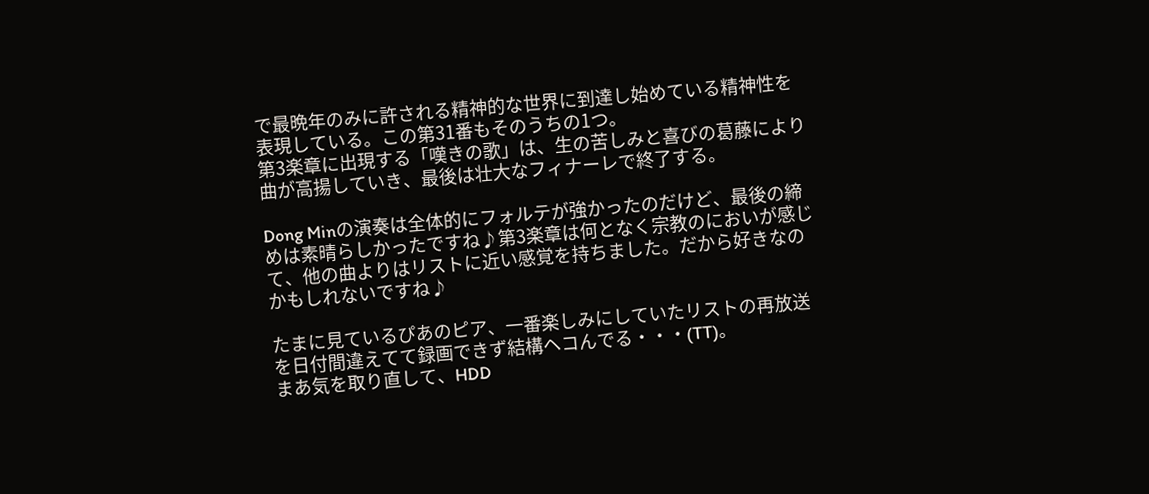で最晩年のみに許される精神的な世界に到達し始めている精神性を表現している。この第31番もそのうちの1つ。
第3楽章に出現する「嘆きの歌」は、生の苦しみと喜びの葛藤により曲が高揚していき、最後は壮大なフィナーレで終了する。

Dong Minの演奏は全体的にフォルテが強かったのだけど、最後の締めは素晴らしかったですね♪第3楽章は何となく宗教のにおいが感じて、他の曲よりはリストに近い感覚を持ちました。だから好きなのかもしれないですね♪

たまに見ているぴあのピア、一番楽しみにしていたリストの再放送を日付間違えてて録画できず結構ヘコんでる・・・(TT)。
まあ気を取り直して、HDD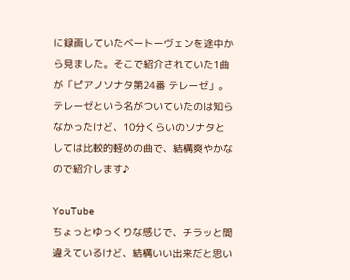に録画していたベートーヴェンを途中から見ました。そこで紹介されていた1曲が「ピアノソナタ第24番 テレーゼ」。テレーゼという名がついていたのは知らなかったけど、10分くらいのソナタとしては比較的軽めの曲で、結構爽やかなので紹介します♪

YouTube
ちょっとゆっくりな感じで、チラッと間違えているけど、結構いい出来だと思い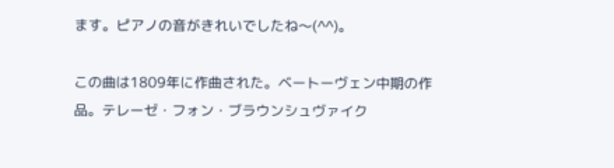ます。ピアノの音がきれいでしたね〜(^^)。

この曲は1809年に作曲された。ベートーヴェン中期の作品。テレーゼ・フォン・ブラウンシュヴァイク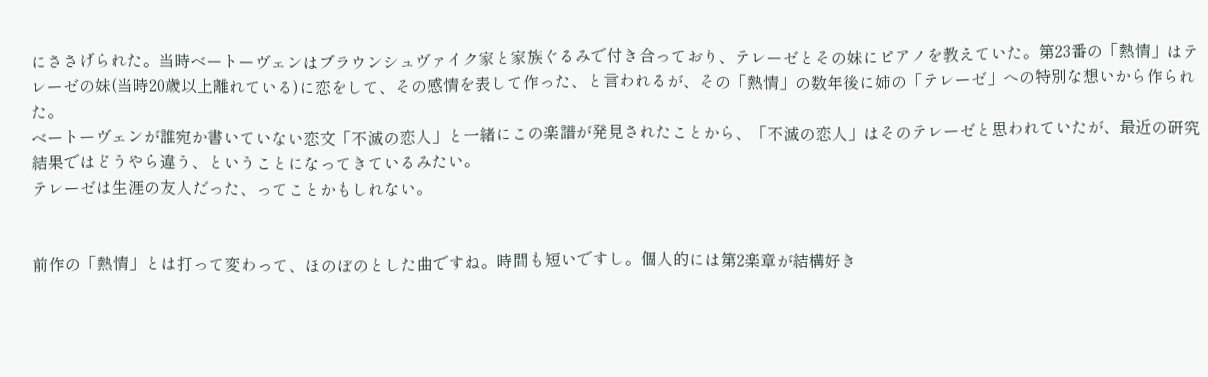にささげられた。当時ベートーヴェンはブラウンシュヴァイク家と家族ぐるみで付き合っており、テレーゼとその妹にピアノを教えていた。第23番の「熱情」はテレーゼの妹(当時20歳以上離れている)に恋をして、その感情を表して作った、と言われるが、その「熱情」の数年後に姉の「テレーゼ」への特別な想いから作られた。
ベートーヴェンが誰宛か書いていない恋文「不滅の恋人」と一緒にこの楽譜が発見されたことから、「不滅の恋人」はそのテレーゼと思われていたが、最近の研究結果ではどうやら違う、ということになってきているみたい。
テレーゼは生涯の友人だった、ってことかもしれない。


前作の「熱情」とは打って変わって、ほのぼのとした曲ですね。時間も短いですし。個人的には第2楽章が結構好き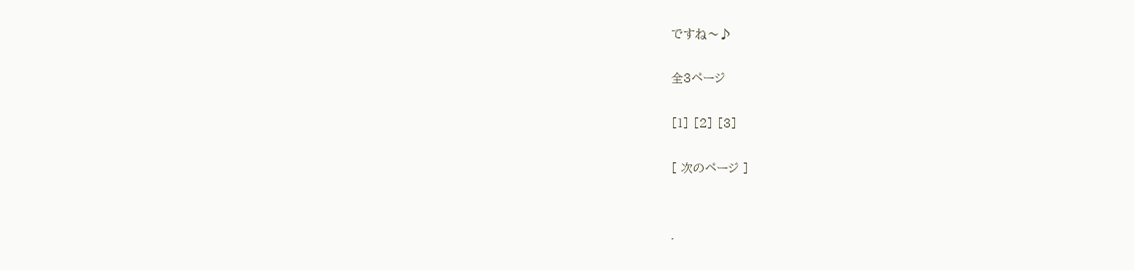ですね〜♪

全3ページ

[1] [2] [3]

[ 次のページ ]


.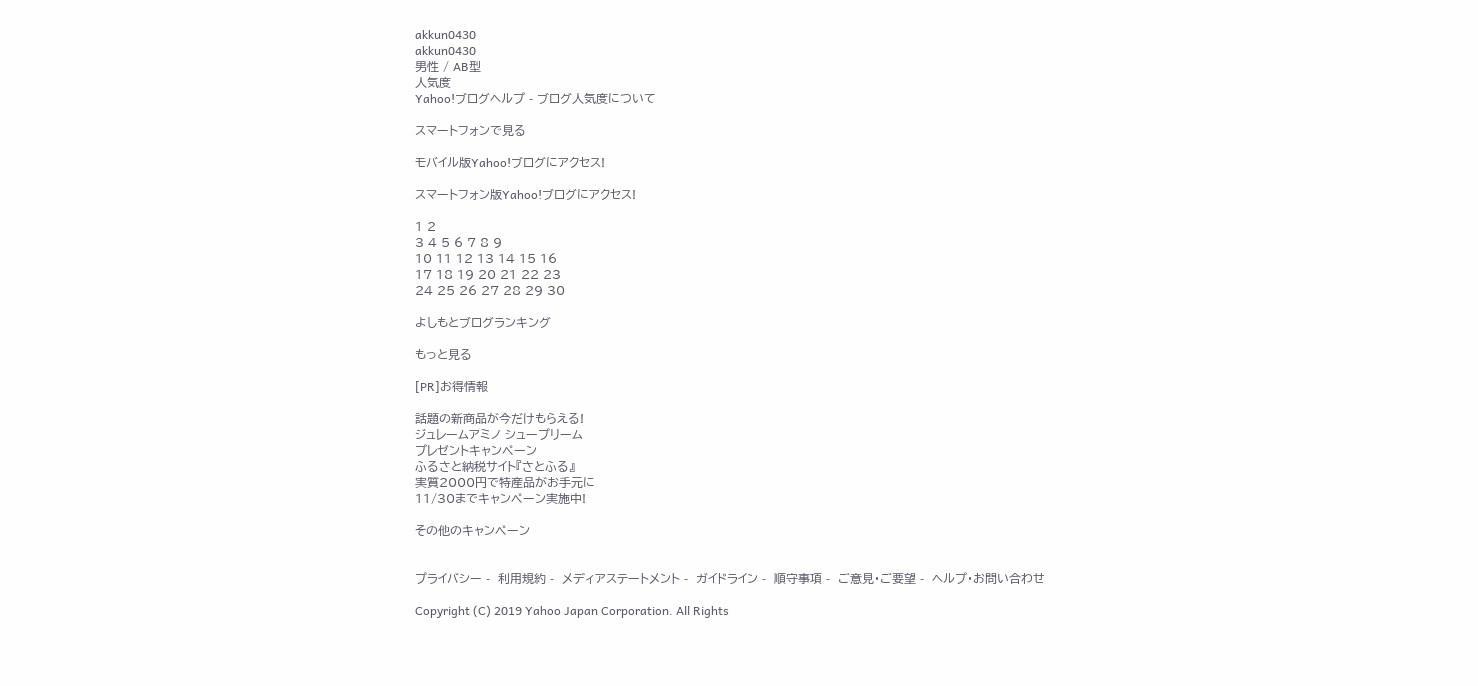akkun0430
akkun0430
男性 / AB型
人気度
Yahoo!ブログヘルプ - ブログ人気度について

スマートフォンで見る

モバイル版Yahoo!ブログにアクセス!

スマートフォン版Yahoo!ブログにアクセス!

1 2
3 4 5 6 7 8 9
10 11 12 13 14 15 16
17 18 19 20 21 22 23
24 25 26 27 28 29 30

よしもとブログランキング

もっと見る

[PR]お得情報

話題の新商品が今だけもらえる!
ジュレームアミノ シュープリーム
プレゼントキャンペーン
ふるさと納税サイト『さとふる』
実質2000円で特産品がお手元に
11/30までキャンペーン実施中!

その他のキャンペーン


プライバシー -  利用規約 -  メディアステートメント -  ガイドライン -  順守事項 -  ご意見・ご要望 -  ヘルプ・お問い合わせ

Copyright (C) 2019 Yahoo Japan Corporation. All Rights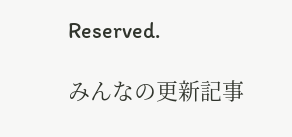Reserved.

みんなの更新記事